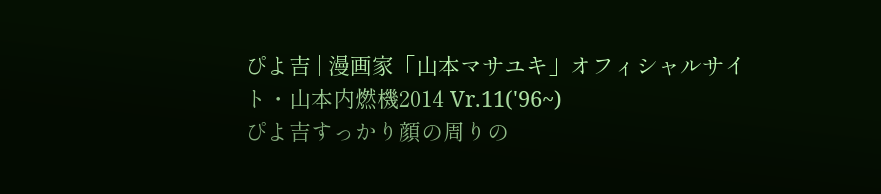ぴよ吉 | 漫画家「山本マサユキ」オフィシャルサイト・山本内燃機2014 Vr.11('96~)
ぴよ吉すっかり顔の周りの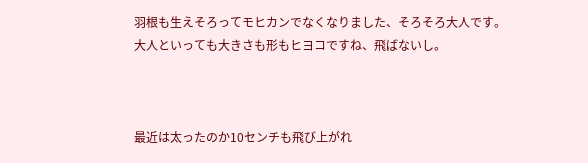羽根も生えそろってモヒカンでなくなりました、そろそろ大人です。
大人といっても大きさも形もヒヨコですね、飛ばないし。



最近は太ったのか10センチも飛び上がれ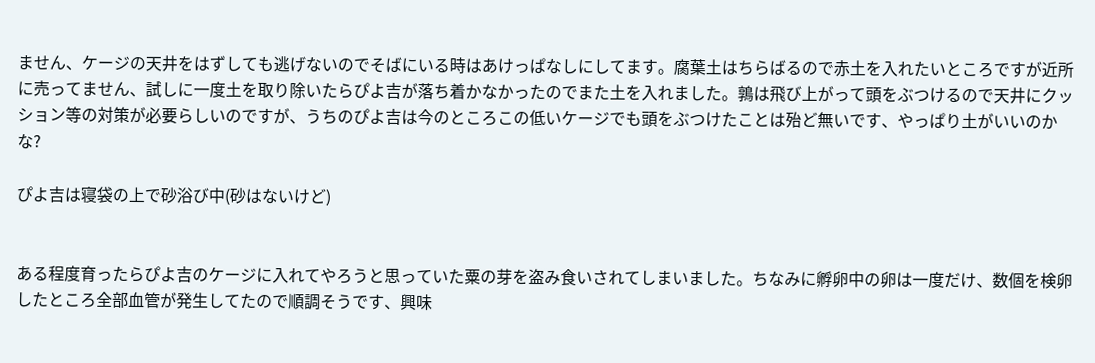ません、ケージの天井をはずしても逃げないのでそばにいる時はあけっぱなしにしてます。腐葉土はちらばるので赤土を入れたいところですが近所に売ってません、試しに一度土を取り除いたらぴよ吉が落ち着かなかったのでまた土を入れました。鶉は飛び上がって頭をぶつけるので天井にクッション等の対策が必要らしいのですが、うちのぴよ吉は今のところこの低いケージでも頭をぶつけたことは殆ど無いです、やっぱり土がいいのかな?

ぴよ吉は寝袋の上で砂浴び中(砂はないけど)


ある程度育ったらぴよ吉のケージに入れてやろうと思っていた粟の芽を盗み食いされてしまいました。ちなみに孵卵中の卵は一度だけ、数個を検卵したところ全部血管が発生してたので順調そうです、興味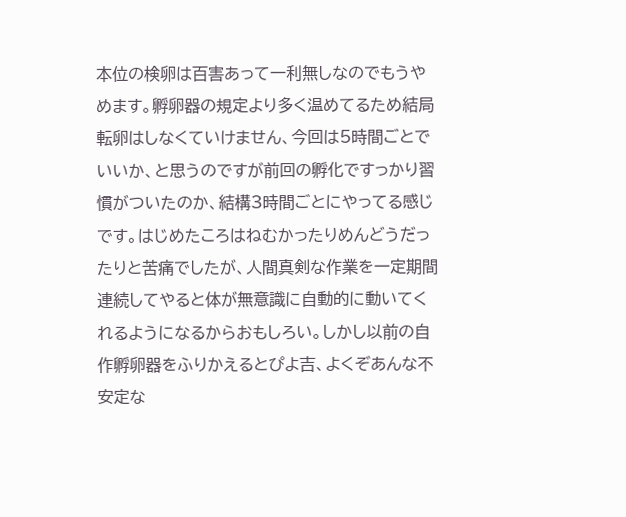本位の検卵は百害あって一利無しなのでもうやめます。孵卵器の規定より多く温めてるため結局転卵はしなくていけません、今回は5時間ごとでいいか、と思うのですが前回の孵化ですっかり習慣がついたのか、結構3時間ごとにやってる感じです。はじめたころはねむかったりめんどうだったりと苦痛でしたが、人間真剣な作業を一定期間連続してやると体が無意識に自動的に動いてくれるようになるからおもしろい。しかし以前の自作孵卵器をふりかえるとぴよ吉、よくぞあんな不安定な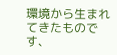環境から生まれてきたものです、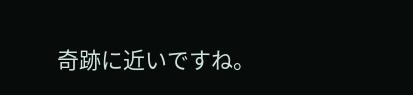奇跡に近いですね。